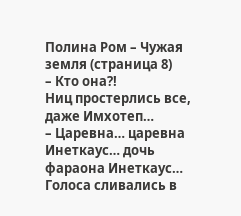Полина Ром – Чужая земля (страница 8)
– Кто она?!
Ниц простерлись все, даже Имхотеп…
– Царевна… царевна Инеткаус… дочь фараона Инеткаус…
Голоса сливались в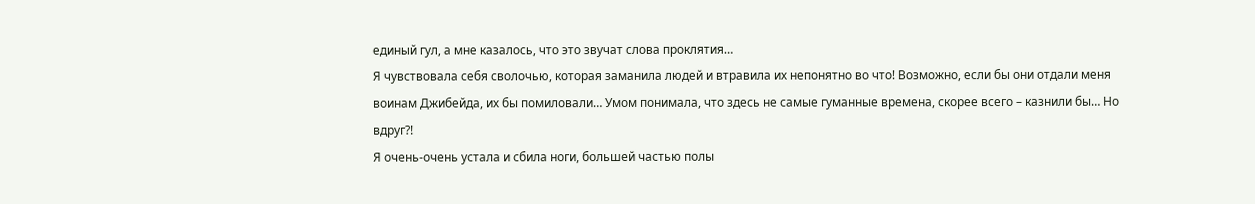единый гул, а мне казалось, что это звучат слова проклятия…
Я чувствовала себя сволочью, которая заманила людей и втравила их непонятно во что! Возможно, если бы они отдали меня воинам Джибейда, их бы помиловали… Умом понимала, что здесь не самые гуманные времена, скорее всего – казнили бы… Но вдруг?!
Я очень-очень устала и сбила ноги, большей частью полы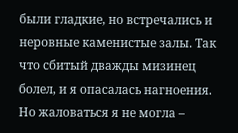были гладкие, но встречались и неровные каменистые залы. Так что сбитый дважды мизинец болел, и я опасалась нагноения. Но жаловаться я не могла –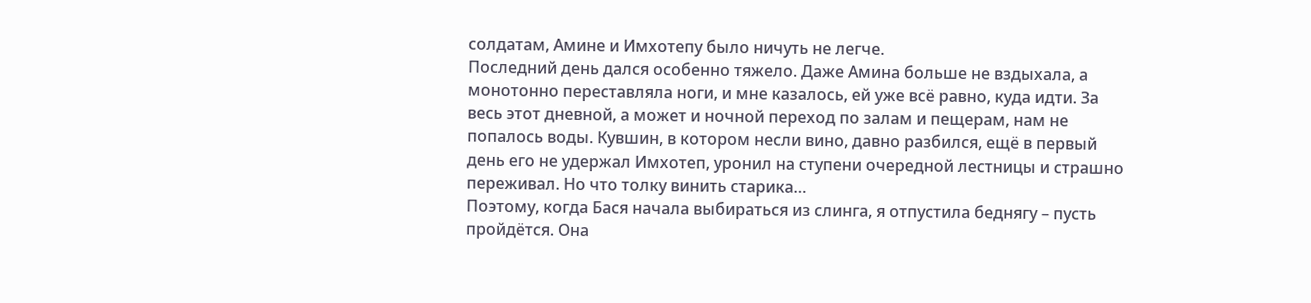солдатам, Амине и Имхотепу было ничуть не легче.
Последний день дался особенно тяжело. Даже Амина больше не вздыхала, а монотонно переставляла ноги, и мне казалось, ей уже всё равно, куда идти. За весь этот дневной, а может и ночной переход по залам и пещерам, нам не попалось воды. Кувшин, в котором несли вино, давно разбился, ещё в первый день его не удержал Имхотеп, уронил на ступени очередной лестницы и страшно переживал. Но что толку винить старика…
Поэтому, когда Бася начала выбираться из слинга, я отпустила беднягу – пусть пройдётся. Она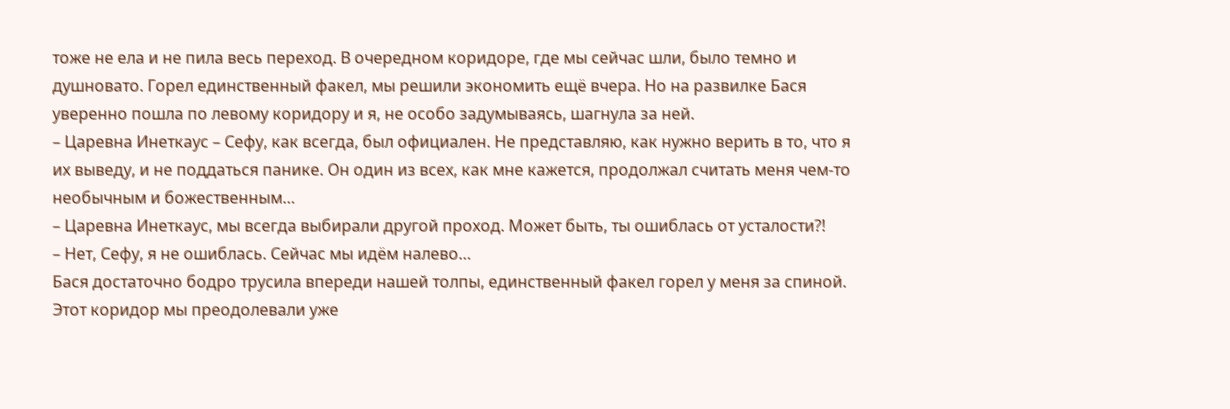тоже не ела и не пила весь переход. В очередном коридоре, где мы сейчас шли, было темно и душновато. Горел единственный факел, мы решили экономить ещё вчера. Но на развилке Бася уверенно пошла по левому коридору и я, не особо задумываясь, шагнула за ней.
– Царевна Инеткаус – Сефу, как всегда, был официален. Не представляю, как нужно верить в то, что я их выведу, и не поддаться панике. Он один из всех, как мне кажется, продолжал считать меня чем-то необычным и божественным…
– Царевна Инеткаус, мы всегда выбирали другой проход. Может быть, ты ошиблась от усталости?!
– Нет, Сефу, я не ошиблась. Сейчас мы идём налево…
Бася достаточно бодро трусила впереди нашей толпы, единственный факел горел у меня за спиной. Этот коридор мы преодолевали уже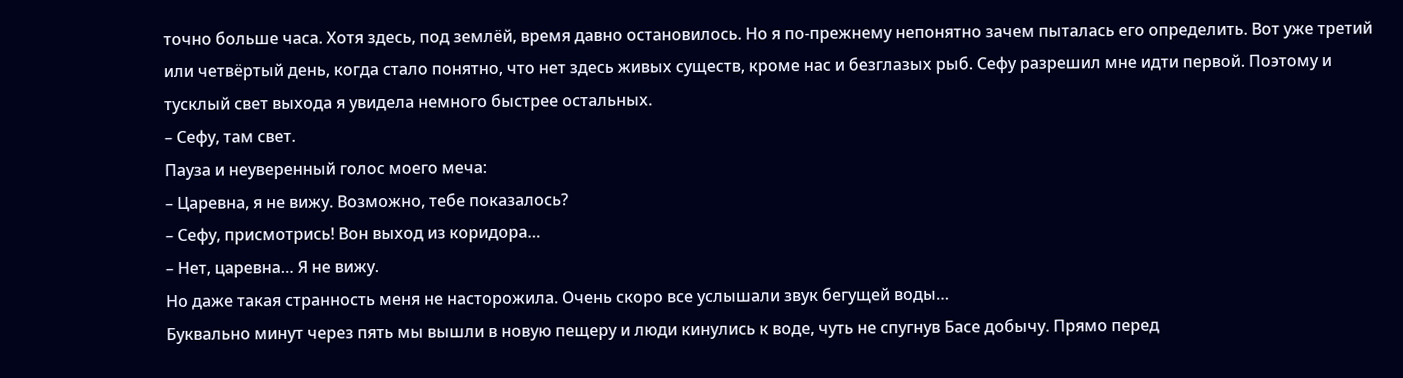точно больше часа. Хотя здесь, под землёй, время давно остановилось. Но я по-прежнему непонятно зачем пыталась его определить. Вот уже третий или четвёртый день, когда стало понятно, что нет здесь живых существ, кроме нас и безглазых рыб. Сефу разрешил мне идти первой. Поэтому и тусклый свет выхода я увидела немного быстрее остальных.
– Сефу, там свет.
Пауза и неуверенный голос моего меча:
– Царевна, я не вижу. Возможно, тебе показалось?
– Сефу, присмотрись! Вон выход из коридора…
– Нет, царевна… Я не вижу.
Но даже такая странность меня не насторожила. Очень скоро все услышали звук бегущей воды…
Буквально минут через пять мы вышли в новую пещеру и люди кинулись к воде, чуть не спугнув Басе добычу. Прямо перед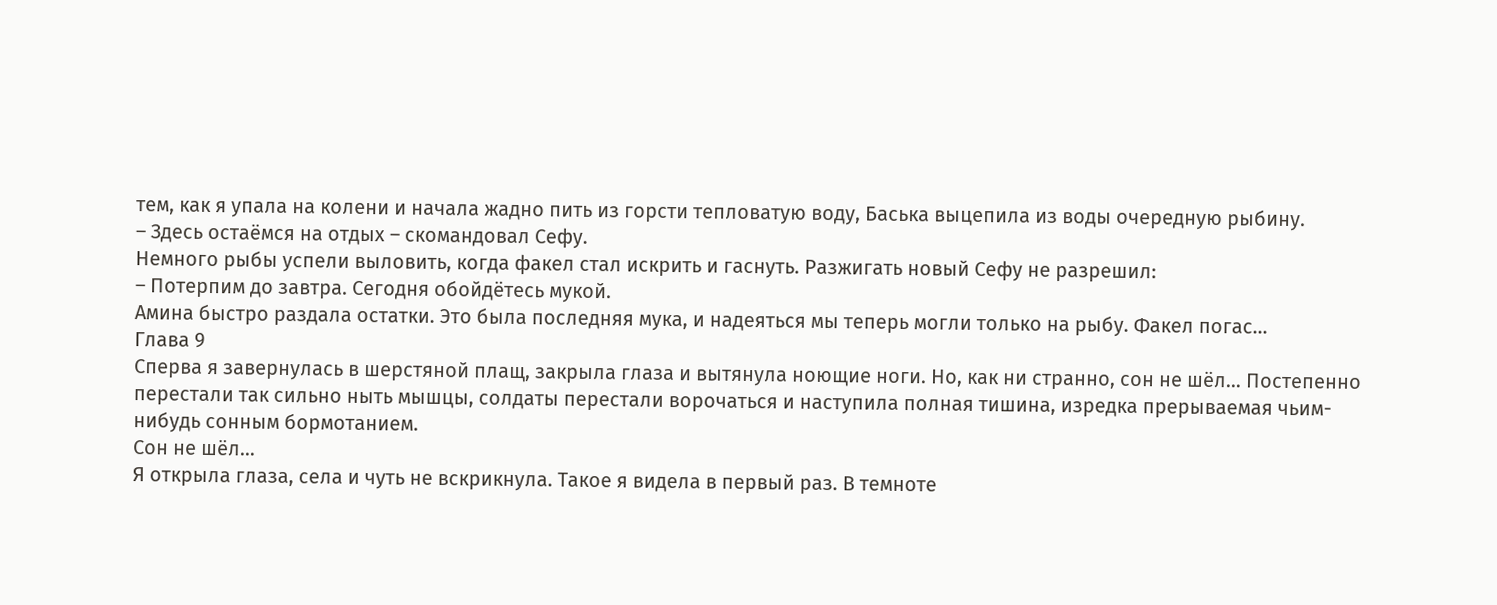тем, как я упала на колени и начала жадно пить из горсти тепловатую воду, Баська выцепила из воды очередную рыбину.
– Здесь остаёмся на отдых – скомандовал Сефу.
Немного рыбы успели выловить, когда факел стал искрить и гаснуть. Разжигать новый Сефу не разрешил:
– Потерпим до завтра. Сегодня обойдётесь мукой.
Амина быстро раздала остатки. Это была последняя мука, и надеяться мы теперь могли только на рыбу. Факел погас…
Глава 9
Сперва я завернулась в шерстяной плащ, закрыла глаза и вытянула ноющие ноги. Но, как ни странно, сон не шёл… Постепенно перестали так сильно ныть мышцы, солдаты перестали ворочаться и наступила полная тишина, изредка прерываемая чьим-нибудь сонным бормотанием.
Сон не шёл…
Я открыла глаза, села и чуть не вскрикнула. Такое я видела в первый раз. В темноте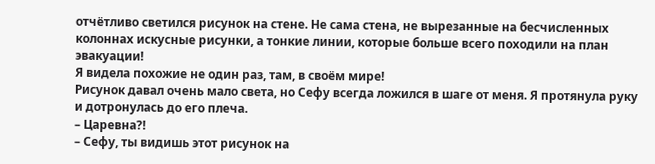отчётливо светился рисунок на стене. Не сама стена, не вырезанные на бесчисленных колоннах искусные рисунки, а тонкие линии, которые больше всего походили на план эвакуации!
Я видела похожие не один раз, там, в своём мире!
Рисунок давал очень мало света, но Сефу всегда ложился в шаге от меня. Я протянула руку и дотронулась до его плеча.
– Царевна?!
– Сефу, ты видишь этот рисунок на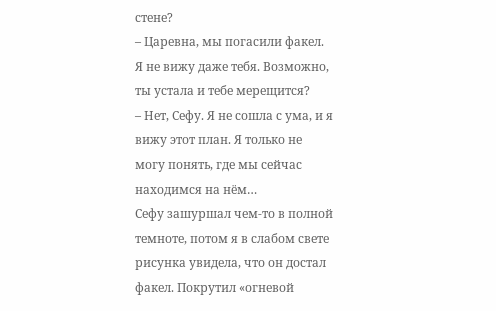стене?
– Царевна, мы погасили факел. Я не вижу даже тебя. Возможно, ты устала и тебе мерещится?
– Нет, Сефу. Я не сошла с ума, и я вижу этот план. Я только не могу понять, где мы сейчас находимся на нём…
Сефу зашуршал чем-то в полной темноте, потом я в слабом свете рисунка увидела, что он достал факел. Покрутил «огневой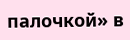палочкой» в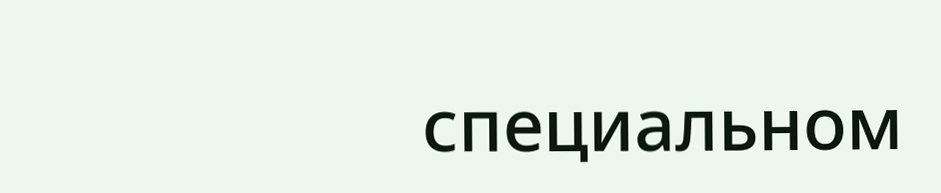специальном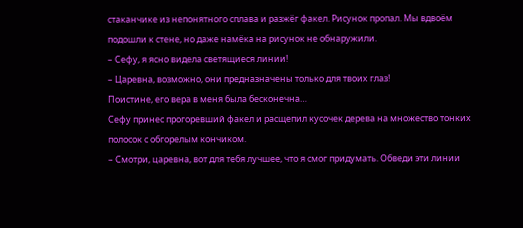стаканчике из непонятного сплава и разжёг факел. Рисунок пропал. Мы вдвоём подошли к стене, но даже намёка на рисунок не обнаружили.
– Сефу, я ясно видела светящиеся линии!
– Царевна, возможно, они предназначены только для твоих глаз!
Поистине, его вера в меня была бесконечна…
Сефу принес прогоревший факел и расщепил кусочек дерева на множество тонких полосок с обгорелым кончиком.
– Смотри, царевна, вот для тебя лучшее, что я смог придумать. Обведи эти линии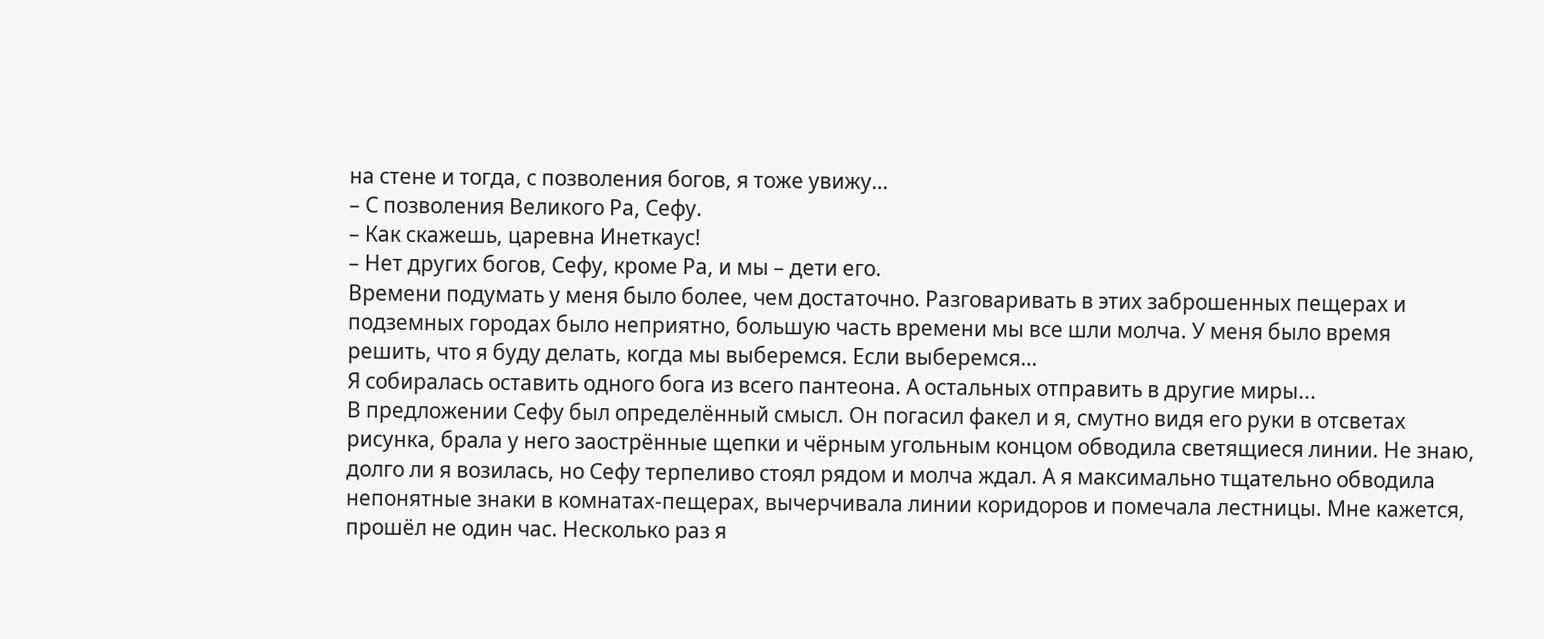на стене и тогда, с позволения богов, я тоже увижу…
– С позволения Великого Ра, Сефу.
– Как скажешь, царевна Инеткаус!
– Нет других богов, Сефу, кроме Ра, и мы – дети его.
Времени подумать у меня было более, чем достаточно. Разговаривать в этих заброшенных пещерах и подземных городах было неприятно, большую часть времени мы все шли молча. У меня было время решить, что я буду делать, когда мы выберемся. Если выберемся…
Я собиралась оставить одного бога из всего пантеона. А остальных отправить в другие миры...
В предложении Сефу был определённый смысл. Он погасил факел и я, смутно видя его руки в отсветах рисунка, брала у него заострённые щепки и чёрным угольным концом обводила светящиеся линии. Не знаю, долго ли я возилась, но Сефу терпеливо стоял рядом и молча ждал. А я максимально тщательно обводила непонятные знаки в комнатах-пещерах, вычерчивала линии коридоров и помечала лестницы. Мне кажется, прошёл не один час. Несколько раз я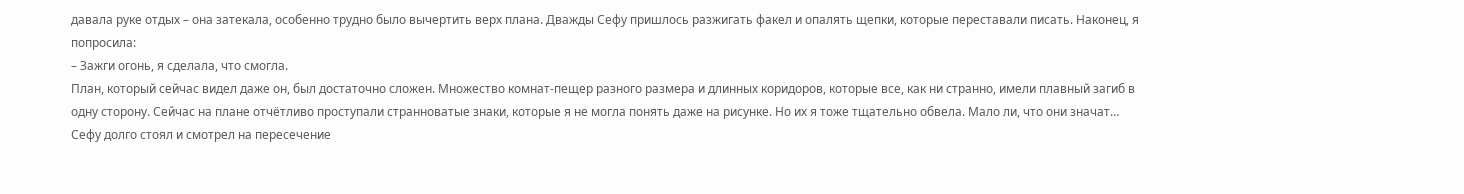давала руке отдых – она затекала, особенно трудно было вычертить верх плана. Дважды Сефу пришлось разжигать факел и опалять щепки, которые переставали писать. Наконец, я попросила:
– Зажги огонь, я сделала, что смогла.
План, который сейчас видел даже он, был достаточно сложен. Множество комнат-пещер разного размера и длинных коридоров, которые все, как ни странно, имели плавный загиб в одну сторону. Сейчас на плане отчётливо проступали странноватые знаки, которые я не могла понять даже на рисунке. Но их я тоже тщательно обвела. Мало ли, что они значат…
Сефу долго стоял и смотрел на пересечение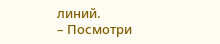линий.
– Посмотри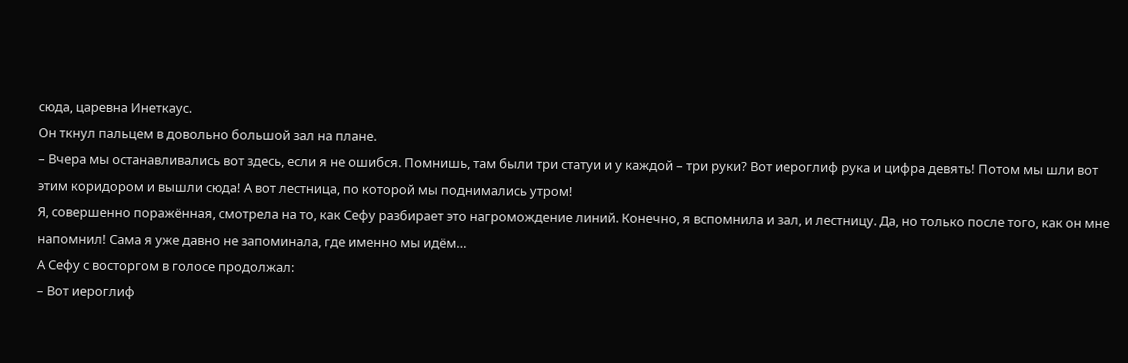сюда, царевна Инеткаус.
Он ткнул пальцем в довольно большой зал на плане.
– Вчера мы останавливались вот здесь, если я не ошибся. Помнишь, там были три статуи и у каждой – три руки? Вот иероглиф рука и цифра девять! Потом мы шли вот этим коридором и вышли сюда! А вот лестница, по которой мы поднимались утром!
Я, совершенно поражённая, смотрела на то, как Сефу разбирает это нагромождение линий. Конечно, я вспомнила и зал, и лестницу. Да, но только после того, как он мне напомнил! Сама я уже давно не запоминала, где именно мы идём…
А Сефу с восторгом в голосе продолжал:
– Вот иероглиф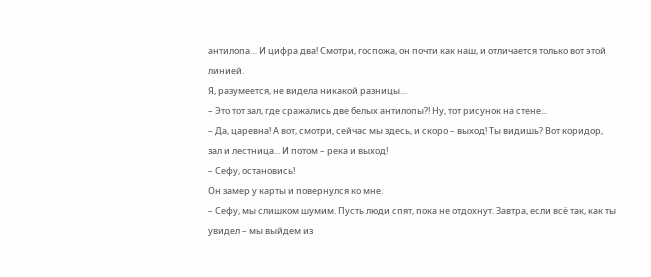антилопа… И цифра два! Смотри, госпожа, он почти как наш, и отличается только вот этой линией.
Я, разумеется, не видела никакой разницы…
– Это тот зал, где сражались две белых антилопы?! Ну, тот рисунок на стене...
– Да, царевна! А вот, смотри, сейчас мы здесь, и скоро – выход! Ты видишь? Вот коридор, зал и лестница... И потом – река и выход!
– Сефу, остановись!
Он замер у карты и повернулся ко мне.
– Сефу, мы слишком шумим. Пусть люди спят, пока не отдохнут. Завтра, если всё так, как ты увидел – мы выйдем из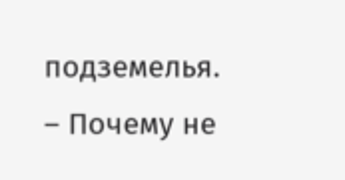подземелья.
– Почему не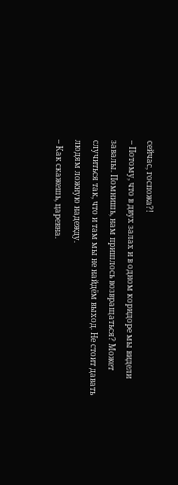сейчас, госпожа?!
– Потому, что в двух залах и в одном коридоре мы видели завалы. Помнишь, нам пришлось возвращаться? Может случиться так, что и там мы не найдём выход. Не стоит давать людям ложную надежду.
– Как скажешь, царевна.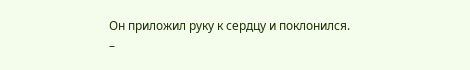Он приложил руку к сердцу и поклонился.
–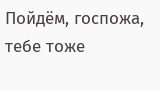Пойдём, госпожа, тебе тоже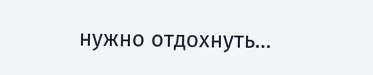нужно отдохнуть…